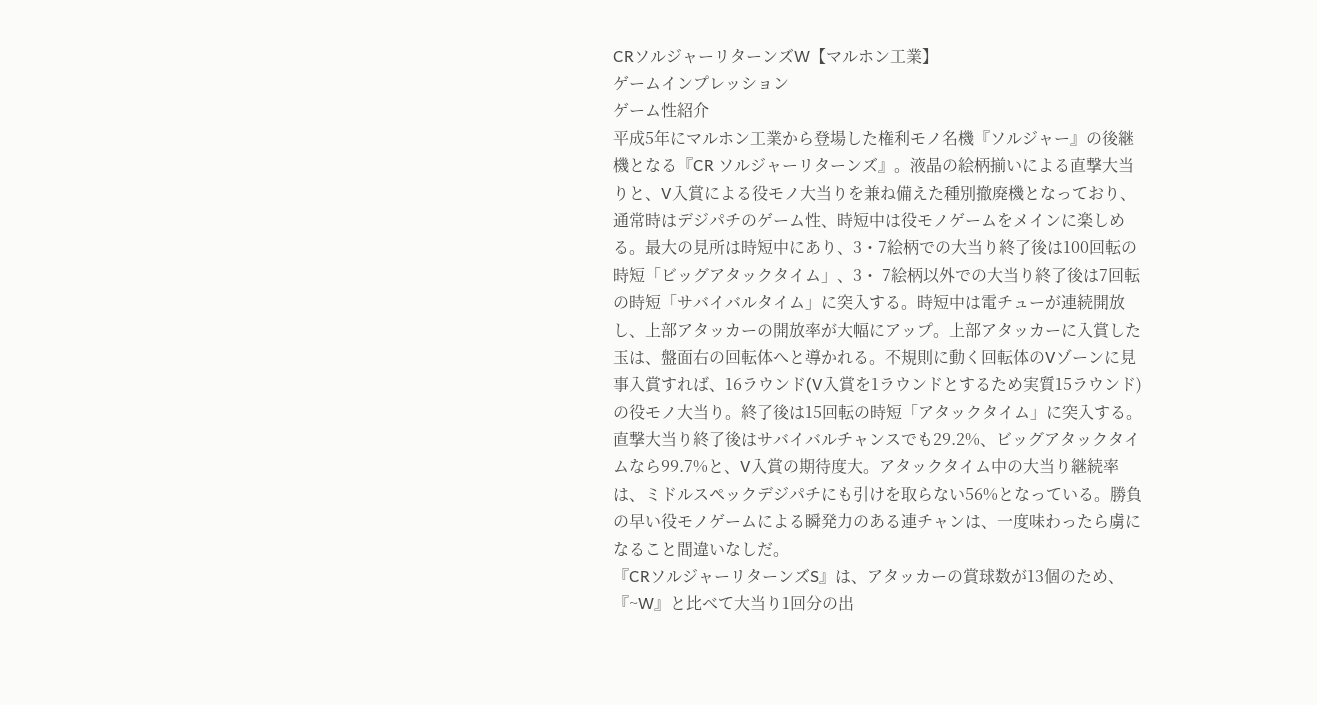CRソルジャーリターンズW【マルホン工業】
ゲームインプレッション
ゲーム性紹介
平成5年にマルホン工業から登場した権利モノ名機『ソルジャー』の後継機となる『CR ソルジャーリターンズ』。液晶の絵柄揃いによる直撃大当りと、V入賞による役モノ大当りを兼ね備えた種別撤廃機となっており、通常時はデジパチのゲーム性、時短中は役モノゲームをメインに楽しめる。最大の見所は時短中にあり、3・7絵柄での大当り終了後は100回転の時短「ビッグアタックタイム」、3・ 7絵柄以外での大当り終了後は7回転の時短「サバイバルタイム」に突入する。時短中は電チューが連続開放し、上部アタッカーの開放率が大幅にアップ。上部アタッカーに入賞した玉は、盤面右の回転体へと導かれる。不規則に動く回転体のVゾーンに見事入賞すれば、16ラウンド(V入賞を1ラウンドとするため実質15ラウンド)の役モノ大当り。終了後は15回転の時短「アタックタイム」に突入する。直撃大当り終了後はサバイバルチャンスでも29.2%、ビッグアタックタイムなら99.7%と、V入賞の期待度大。アタックタイム中の大当り継続率は、ミドルスペックデジパチにも引けを取らない56%となっている。勝負の早い役モノゲームによる瞬発力のある連チャンは、一度味わったら虜になること間違いなしだ。
『CRソルジャーリターンズS』は、アタッカーの賞球数が13個のため、『~W』と比べて大当り1回分の出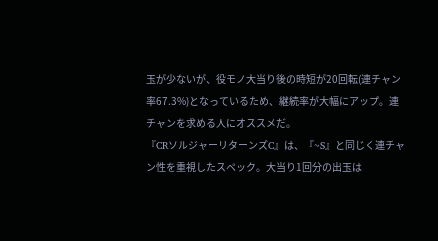玉が少ないが、役モノ大当り後の時短が20回転(連チャン率67.3%)となっているため、継続率が大幅にアップ。連チャンを求める人にオススメだ。
『CRソルジャーリターンズC』は、『~S』と同じく連チャン性を重視したスペック。大当り1回分の出玉は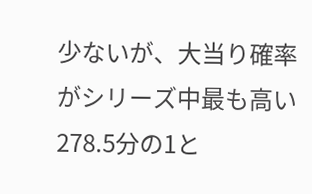少ないが、大当り確率がシリーズ中最も高い278.5分の1と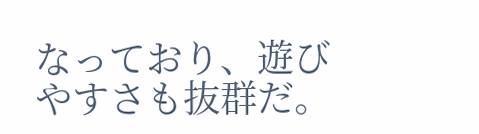なっており、遊びやすさも抜群だ。